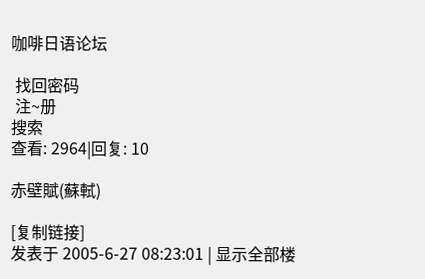咖啡日语论坛

 找回密码
 注~册
搜索
查看: 2964|回复: 10

赤壁賦(蘇軾)

[复制链接]
发表于 2005-6-27 08:23:01 | 显示全部楼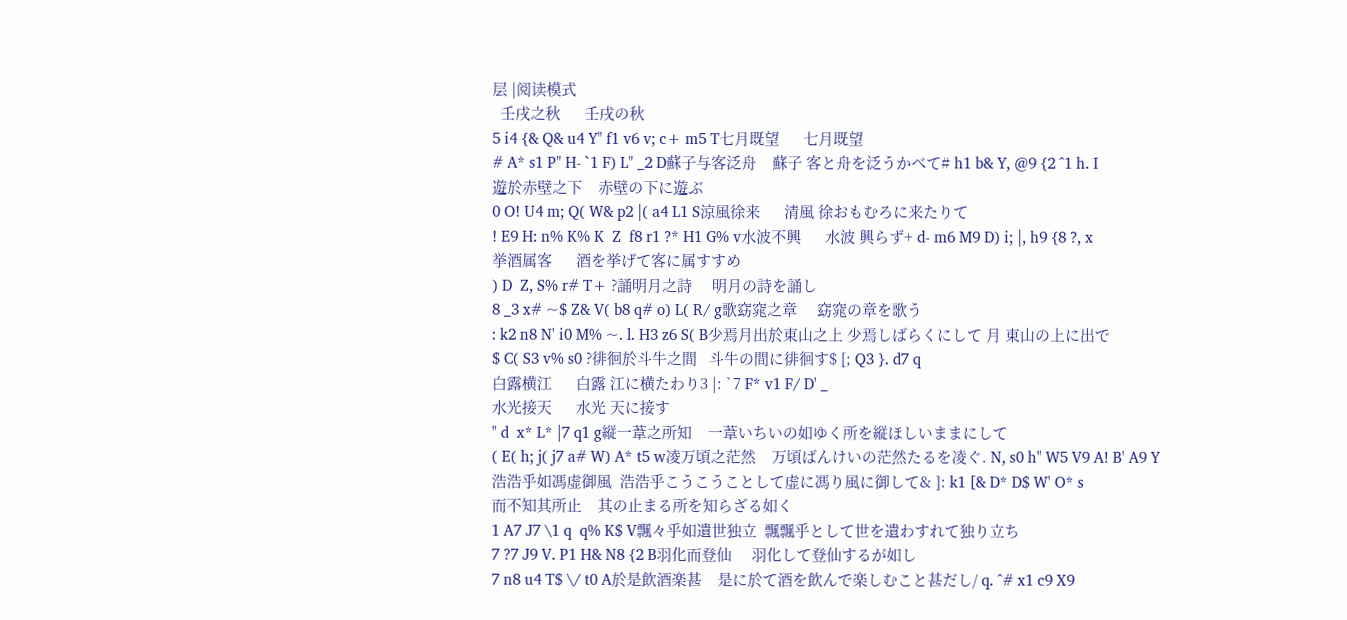层 |阅读模式
  壬戌之秋      壬戌の秋
5 i4 {& Q& u4 Y" f1 v6 v; c+ m5 T七月既望      七月既望
# A* s1 P" H- `1 F) L" _2 D蘇子与客泛舟    蘇子 客と舟を泛うかべて# h1 b& Y, @9 {2 ^1 h. I
遊於赤壁之下    赤壁の下に遊ぶ
0 O! U4 m; Q( W& p2 |( a4 L1 S涼風徐来      清風 徐おもむろに来たりて
! E9 H: n% K% K  Z  f8 r1 ?* H1 G% v水波不興      水波 興らず+ d- m6 M9 D) i; |, h9 {8 ?, x
挙酒属客      酒を挙げて客に属すすめ
) D  Z, S% r# T+ ?誦明月之詩     明月の詩を誦し
8 _3 x# ~$ Z& V( b8 q# o) L( R/ g歌窈窕之章     窈窕の章を歌う
: k2 n8 N' i0 M% ~. l. H3 z6 S( B少焉月出於東山之上 少焉しばらくにして 月 東山の上に出で
$ C( S3 v% s0 ?徘徊於斗牛之間   斗牛の間に徘徊す$ [; Q3 }. d7 q
白露横江      白露 江に横たわり3 |: `7 F* v1 F/ D' _
水光接天      水光 天に接す
" d  x* L* |7 q1 g縦一葦之所知    一葦いちいの如ゆく所を縦ほしいままにして
( E( h; j( j7 a# W) A* t5 w凌万頃之茫然    万頃ばんけいの茫然たるを凌ぐ. N, s0 h" W5 V9 A! B' A9 Y
浩浩乎如馮虚御風  浩浩乎こうこうことして虚に馮り風に御して& ]: k1 [& D* D$ W' O* s
而不知其所止    其の止まる所を知らざる如く
1 A7 J7 \1 q  q% K$ V飄々乎如遺世独立  飄飄乎として世を遺わすれて独り立ち
7 ?7 J9 V. P1 H& N8 {2 B羽化而登仙     羽化して登仙するが如し
7 n8 u4 T$ \/ t0 A於是飲酒楽甚    是に於て酒を飲んで楽しむこと甚だし/ q. ^# x1 c9 X9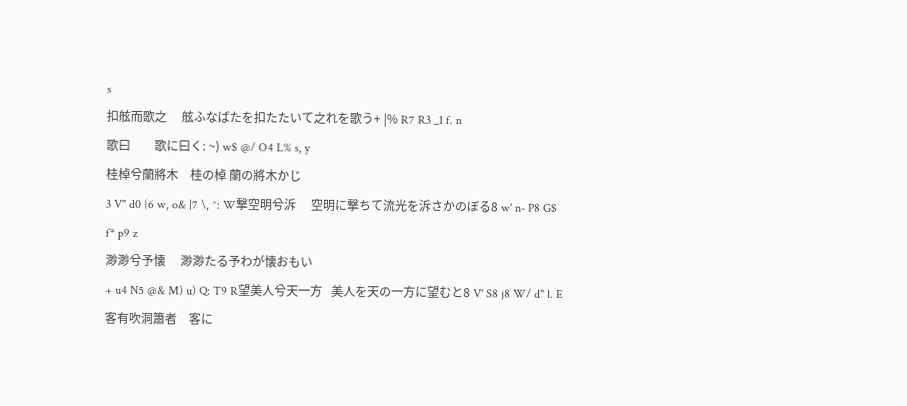s
扣舷而歌之     舷ふなばたを扣たたいて之れを歌う+ |% R7 R3 _1 f. n
歌曰        歌に曰く: ~) w$ @/ O4 L% s, y
桂棹兮蘭將木    桂の棹 蘭の將木かじ
3 V" d0 {6 w, o& |7 \, ^: W撃空明兮泝     空明に撃ちて流光を泝さかのぼる8 w' n- P8 G$ f* p9 z
渺渺兮予懐     渺渺たる予わが懐おもい
+ u4 N5 @& M) u) Q: T9 R望美人兮天一方   美人を天の一方に望むと8 V' S8 j8 W/ d" l. E
客有吹洞簫者    客に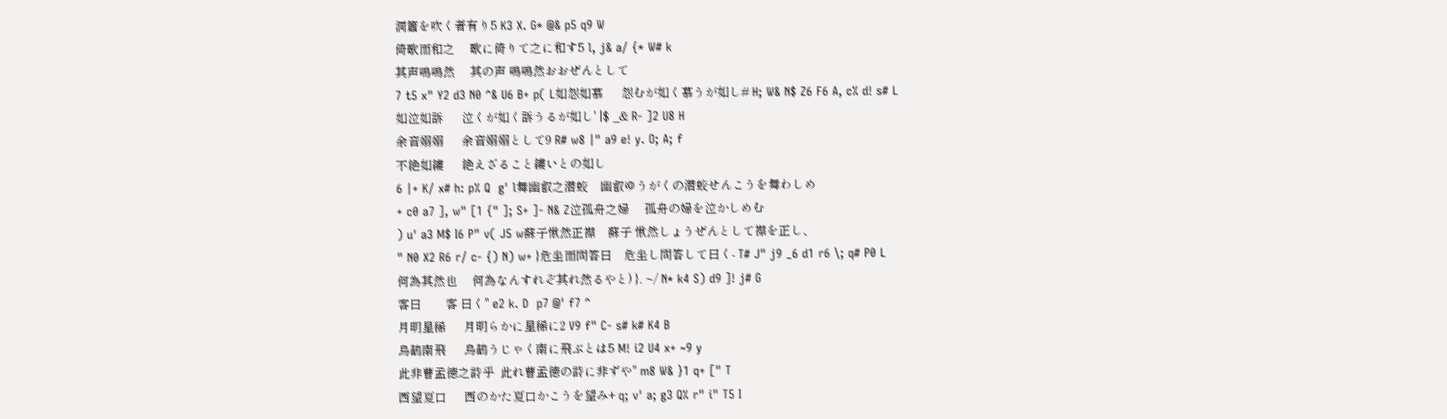洞簫を吹く者有り5 K3 X. G* @& p5 q9 W
倚歌而和之     歌に倚りて之に和す5 l, j& a/ {* W# k
其声鳴鳴然     其の声 鳴鳴然おおぜんとして
7 t5 x" Y2 d3 N0 ^& U6 B+ p( L如怨如慕      怨むが如く慕うが如し# H; W& N$ Z6 F6 A, c% d! s# L
如泣如訴      泣くが如く訴うるが如し' |$ _& R- ]2 U8 H
余音嫋嫋      余音嫋嫋として9 R# w8 |" a9 e! y. O; A; f
不絶如縷      絶えざること縷いとの如し
6 |+ K/ x# h: p% Q  g' l舞幽叡之潜蛟    幽叡ゆうがくの潜蛟せんこうを舞わしめ
+ c0 a7 ], w" [1 {" ]; S+ ]- N& Z泣孤舟之婦     孤舟の婦を泣かしめむ
) u' a3 M$ I6 P" v( J5 w蘇子愀然正襟    蘇子 愀然しょうぜんとして襟を正し、
" N0 X2 R6 r/ c- {) N) w+ }危坐而問答曰    危坐し問答して曰く- T# J" j9 _6 d1 r6 \; q# P0 L
何為其然也     何為なんすれぞ其れ然るやと) }. ~/ N* k4 S) d9 ]! j# G
客曰        客 曰く" e2 k. D  p7 @' f7 ^
月明星稀      月明らかに星稀に2 V9 f" C- s# k# K4 B
烏鵲南飛      烏鵲うじゃく南に飛ぶとは5 M! i2 U4 x+ ~9 y
此非曹孟徳之詩乎  此れ曹孟徳の詩に非ずや" m8 W& }1 q+ [" T
西望夏口      西のかた夏口かこうを望み+ q; v' a; g3 Q% r" i" T5 I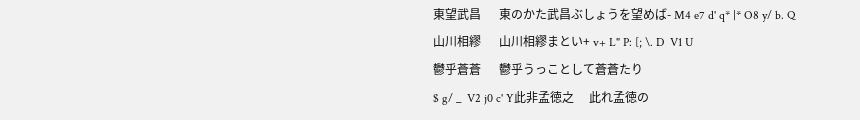東望武昌      東のかた武昌ぶしょうを望めば- M4 e7 d' q* |* O8 y/ b. Q
山川相繆      山川相繆まとい+ v+ L" P: [; \. D  V1 U
鬱乎蒼蒼      鬱乎うっことして蒼蒼たり
$ g/ _  V2 j0 c' Y此非孟徳之     此れ孟徳の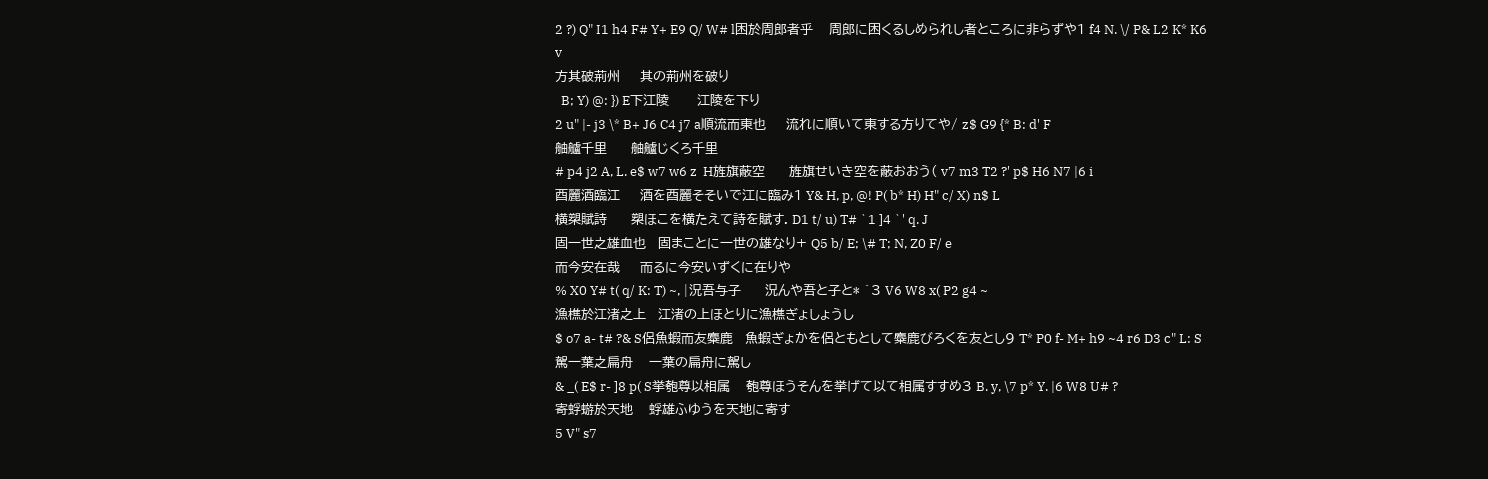2 ?) Q" I1 h4 F# Y+ E9 Q/ W# l困於周郎者乎    周郎に困くるしめられし者ところに非らずや1 f4 N. \/ P& L2 K* K6 v
方其破荊州     其の荊州を破り
  B; Y) @: }) E下江陵       江陵を下り
2 u" |- j3 \* B+ J6 C4 j7 a順流而東也     流れに順いて東する方りてや/ z$ G9 {* B: d' F
舳艫千里      舳艫じくろ千里
# p4 j2 A, L. e$ w7 w6 z  H旌旗蔽空      旌旗せいき空を蔽おおう( v7 m3 T2 ?' p$ H6 N7 |6 i
酉麗酒臨江     酒を酉麗そそいで江に臨み1 Y& H, p, @! P( b* H) H" c/ X) n$ L
横槊賦詩      槊ほこを横たえて詩を賦す. D1 t/ u) T# `1 ]4 `' q. J
固一世之雄血也   固まことに一世の雄なり+ Q5 b/ E; \# T; N, Z0 F/ e
而今安在哉     而るに今安いずくに在りや
% X0 Y# t( q/ K: T) ~, |況吾与子      況んや吾と子と* `3 V6 W8 x( P2 g4 ~
漁樵於江渚之上   江渚の上ほとりに漁樵ぎょしょうし
$ o7 a- t# ?& S侶魚蝦而友麋鹿   魚蝦ぎょかを侶ともとして麋鹿びろくを友とし9 T* P0 f- M+ h9 ~4 r6 D3 c" L: S
駕一葉之扁舟    一葉の扁舟に駕し
& _( E$ r- ]8 p( S挙匏尊以相属    匏尊ほうそんを挙げて以て相属すすめ3 B. y, \7 p* Y. |6 W8 U# ?
寄蜉蝣於天地    蜉雄ふゆうを天地に寄す
5 V" s7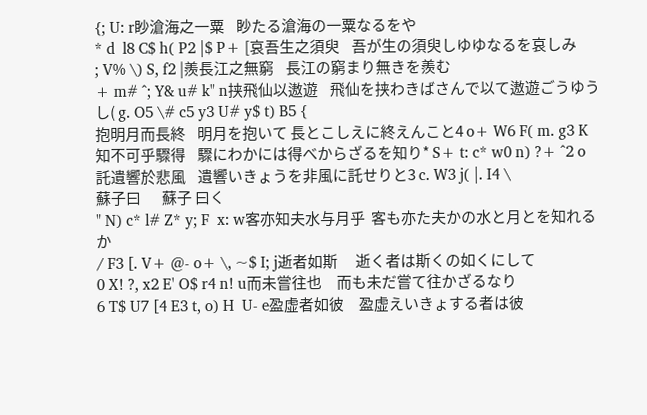{; U: r眇滄海之一粟    眇たる滄海の一粟なるをや
* d  l8 C$ h( P2 |$ P+ [哀吾生之須臾    吾が生の須臾しゆゆなるを哀しみ
; V% \) S, f2 |羨長江之無窮    長江の窮まり無きを羨む
+ m# ^; Y& u# k" n挟飛仙以遨遊    飛仙を挟わきばさんで以て遨遊ごうゆうし( g. O5 \# c5 y3 U# y$ t) B5 {
抱明月而長終    明月を抱いて 長とこしえに終えんこと4 o+ W6 F( m. g3 K
知不可乎驟得    驟にわかには得べからざるを知り* S+ t: c* w0 n) ?+ ^2 o
託遺響於悲風    遺響いきょうを非風に託せりと3 c. W3 j( |. I4 \
蘇子曰       蘇子 曰く
" N) c* l# Z* y; F  x: w客亦知夫水与月乎  客も亦た夫かの水と月とを知れるか
/ F3 [. V+ @- o+ \, ~$ I; j逝者如斯      逝く者は斯くの如くにして
0 X! ?, x2 E' O$ r4 n! u而未嘗往也     而も未だ嘗て往かざるなり
6 T$ U7 [4 E3 t, o) H  U- e盈虚者如彼     盈虚えいきょする者は彼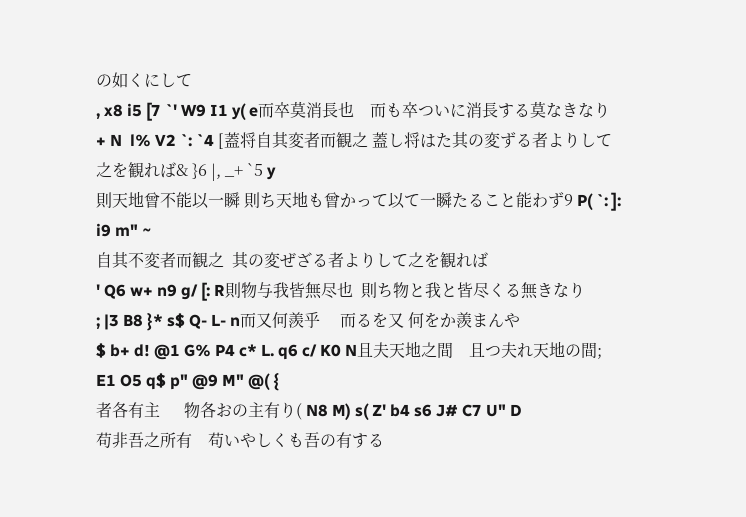の如くにして
, x8 i5 [7 `' W9 I1 y( e而卒莫消長也    而も卒ついに消長する莫なきなり
+ N  l% V2 `: `4 [蓋将自其変者而観之 蓋し将はた其の変ずる者よりして之を観れば& }6 |, _+ `5 y
則天地曾不能以一瞬 則ち天地も曾かって以て一瞬たること能わず9 P( `: ]: i9 m" ~
自其不変者而観之  其の変ぜざる者よりして之を観れば
' Q6 w+ n9 g/ [: R則物与我皆無尽也  則ち物と我と皆尽くる無きなり
; |3 B8 }* s$ Q- L- n而又何羨乎     而るを又 何をか羨まんや
$ b+ d! @1 G% P4 c* L. q6 c/ K0 N且夫天地之間    且つ夫れ天地の間; E1 O5 q$ p" @9 M" @( {
者各有主      物各おの主有り( N8 M) s( Z' b4 s6 J# C7 U" D
苟非吾之所有    苟いやしくも吾の有する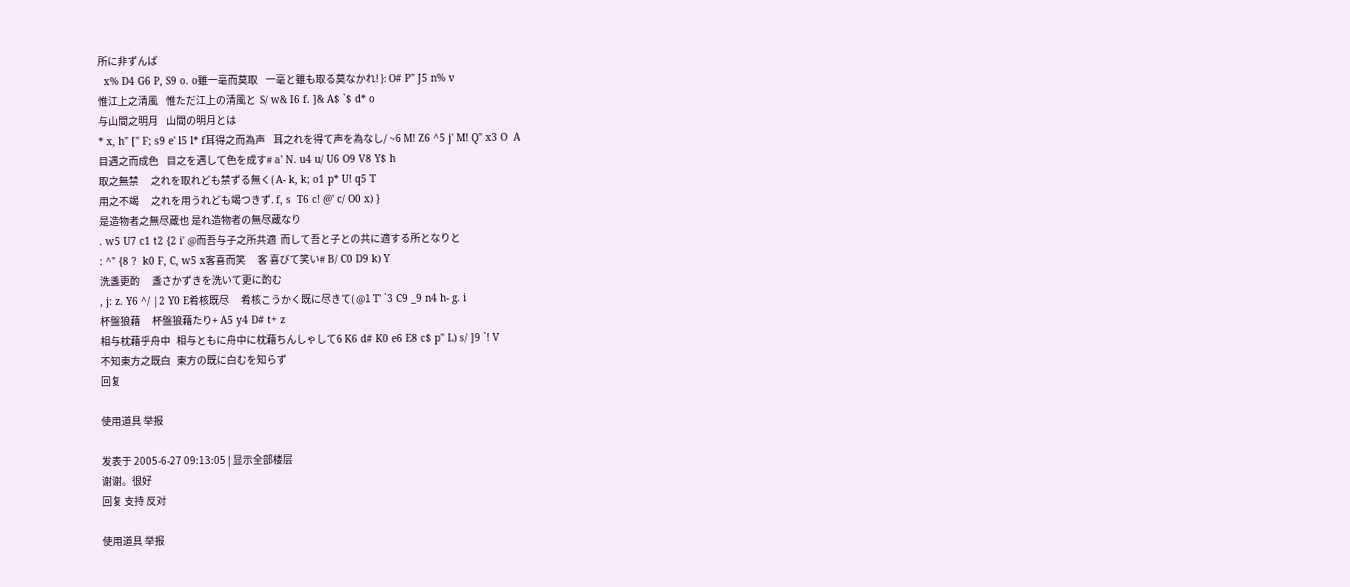所に非ずんば
  x% D4 G6 P, S9 o. o雖一毫而莫取    一毫と雖も取る莫なかれ! }: O# P" J5 n% v
惟江上之清風    惟ただ江上の清風と  S/ w& I6 f. ]& A$ `$ d* o
与山間之明月    山間の明月とは
* x, h" [" F; s9 e' l5 l* f耳得之而為声    耳之れを得て声を為なし/ ~6 M! Z6 ^5 j' M! Q" x3 O  A
目遇之而成色    目之を遇して色を成す# a' N. u4 u/ U6 O9 V8 Y$ h
取之無禁      之れを取れども禁ずる無く( A- k, k; o1 p* U! q5 T
用之不竭      之れを用うれども竭つきず. f, s  T6 c! @' c/ O0 x) }
是造物者之無尽蔵也 是れ造物者の無尽蔵なり
. w5 U7 c1 t2 {2 i' @而吾与子之所共適  而して吾と子との共に適する所となりと
: ^" {8 ?  k0 F, C, w5 x客喜而笑      客 喜びて笑い# B/ C0 D9 k) Y
洗盞更酌      盞さかずきを洗いて更に酌む
, j: z. Y6 ^/ |2 Y0 E肴核既尽      肴核こうかく既に尽きて( @1 T' `3 C9 _9 n4 h- g. i
杯盤狼藉      杯盤狼藉たり+ A5 y4 D# t+ z
相与枕藉乎舟中   相与ともに舟中に枕藉ちんしゃして6 K6 d# K0 e6 E8 c$ p" L) s/ ]9 `! V
不知東方之既白   東方の既に白むを知らず
回复

使用道具 举报

发表于 2005-6-27 09:13:05 | 显示全部楼层
谢谢。很好
回复 支持 反对

使用道具 举报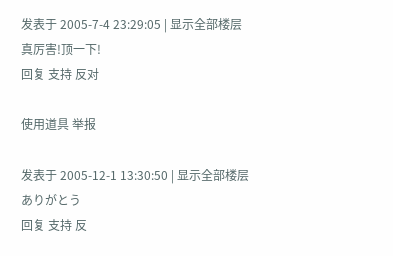发表于 2005-7-4 23:29:05 | 显示全部楼层
真厉害!顶一下!
回复 支持 反对

使用道具 举报

发表于 2005-12-1 13:30:50 | 显示全部楼层
ありがとう
回复 支持 反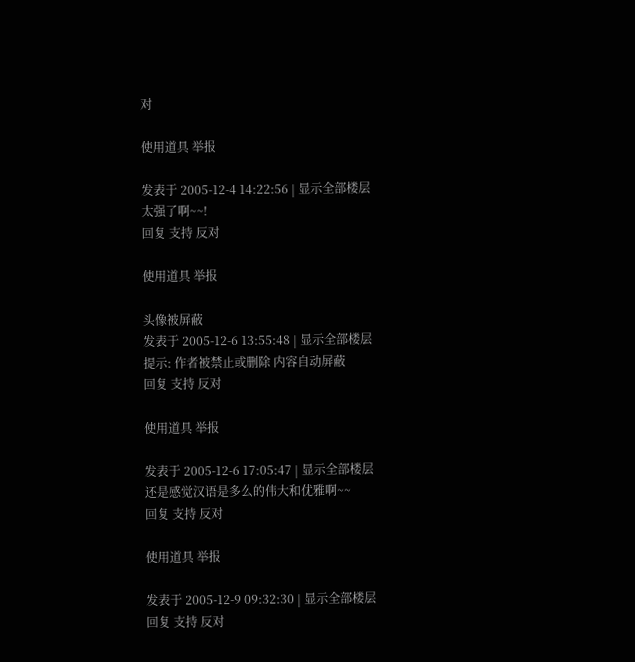对

使用道具 举报

发表于 2005-12-4 14:22:56 | 显示全部楼层
太强了啊~~!
回复 支持 反对

使用道具 举报

头像被屏蔽
发表于 2005-12-6 13:55:48 | 显示全部楼层
提示: 作者被禁止或删除 内容自动屏蔽
回复 支持 反对

使用道具 举报

发表于 2005-12-6 17:05:47 | 显示全部楼层
还是感觉汉语是多么的伟大和优雅啊~~
回复 支持 反对

使用道具 举报

发表于 2005-12-9 09:32:30 | 显示全部楼层
回复 支持 反对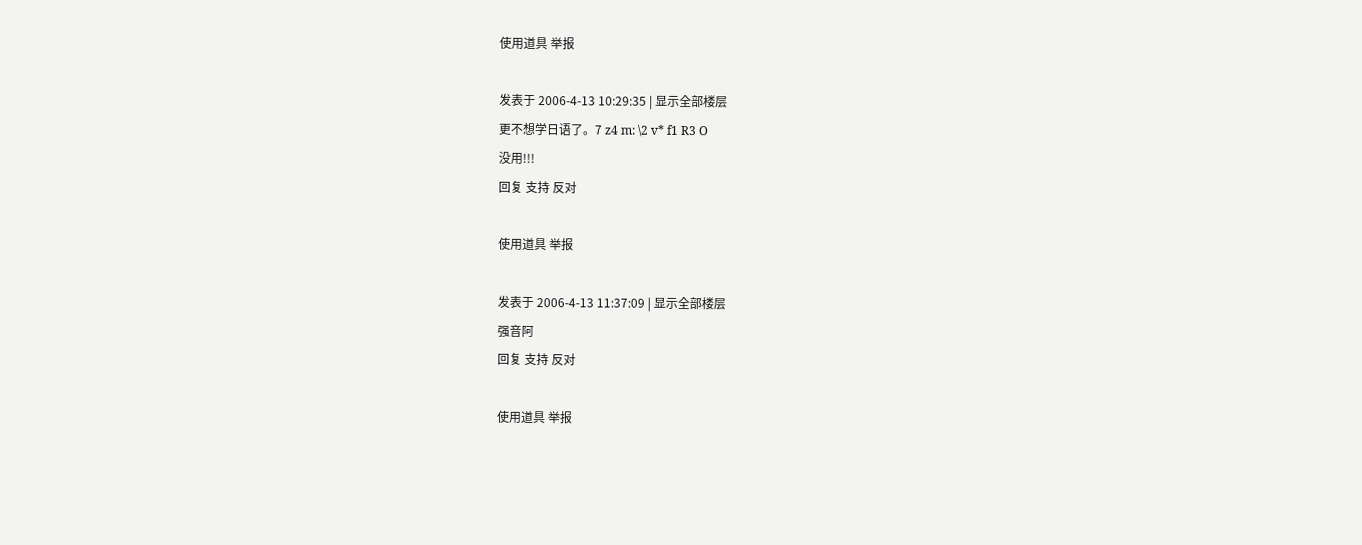使用道具 举报

发表于 2006-4-13 10:29:35 | 显示全部楼层
更不想学日语了。7 z4 m: \2 v* f1 R3 O
没用!!!
回复 支持 反对

使用道具 举报

发表于 2006-4-13 11:37:09 | 显示全部楼层
强音阿
回复 支持 反对

使用道具 举报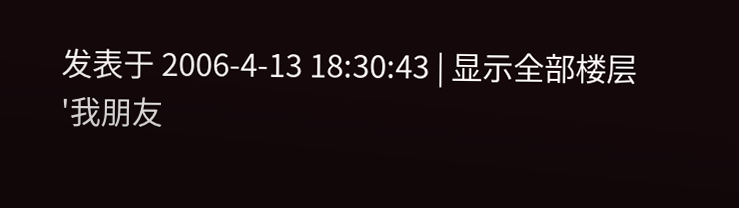发表于 2006-4-13 18:30:43 | 显示全部楼层
'我朋友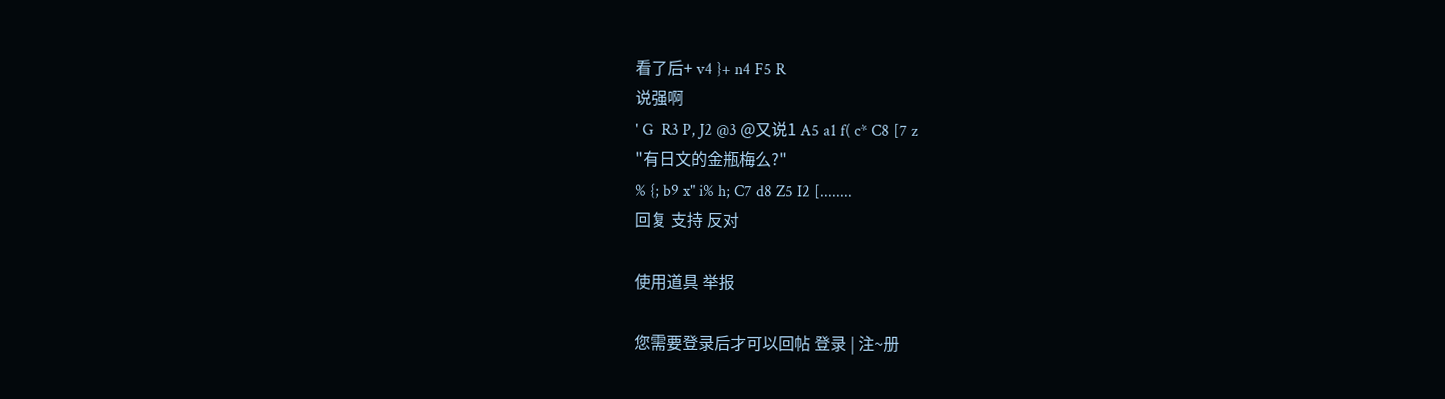看了后+ v4 }+ n4 F5 R
说强啊
' G  R3 P, J2 @3 @又说1 A5 a1 f( c* C8 [7 z
"有日文的金瓶梅么?"
% {; b9 x" i% h; C7 d8 Z5 I2 [........
回复 支持 反对

使用道具 举报

您需要登录后才可以回帖 登录 | 注~册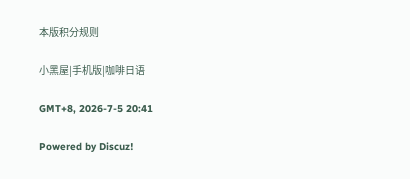本版积分规则

小黑屋|手机版|咖啡日语

GMT+8, 2026-7-5 20:41

Powered by Discuz!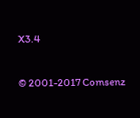X3.4

© 2001-2017 Comsenz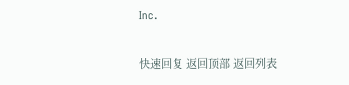Inc.

快速回复 返回顶部 返回列表